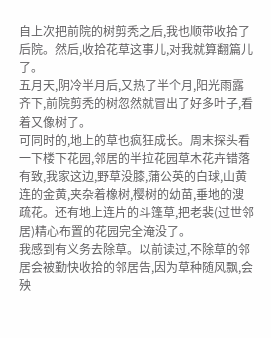自上次把前院的树剪秃之后,我也顺带收拾了后院。然后,收拾花草这事儿,对我就算翻篇儿了。
五月天,阴冷半月后,又热了半个月,阳光雨露齐下,前院剪秃的树忽然就冒出了好多叶子,看着又像树了。
可同时的,地上的草也疯狂成长。周末探头看一下楼下花园,邻居的半拉花园草木花卉错落有致,我家这边,野草没膝,蒲公英的白球,山黄连的金黄,夹杂着橡树,樱树的幼苗,垂地的溲疏花。还有地上连片的斗篷草,把老裴(过世邻居)精心布置的花园完全淹没了。
我感到有义务去除草。以前读过,不除草的邻居会被勤快收拾的邻居告,因为草种随风飘,会殃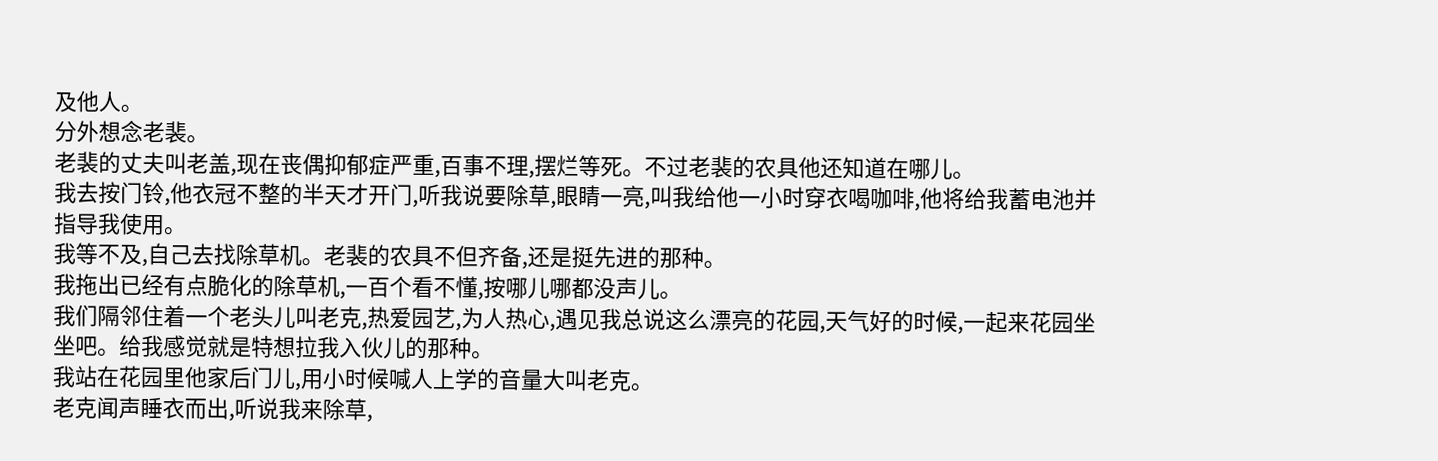及他人。
分外想念老裴。
老裴的丈夫叫老盖,现在丧偶抑郁症严重,百事不理,摆烂等死。不过老裴的农具他还知道在哪儿。
我去按门铃,他衣冠不整的半天才开门,听我说要除草,眼睛一亮,叫我给他一小时穿衣喝咖啡,他将给我蓄电池并指导我使用。
我等不及,自己去找除草机。老裴的农具不但齐备,还是挺先进的那种。
我拖出已经有点脆化的除草机,一百个看不懂,按哪儿哪都没声儿。
我们隔邻住着一个老头儿叫老克,热爱园艺,为人热心,遇见我总说这么漂亮的花园,天气好的时候,一起来花园坐坐吧。给我感觉就是特想拉我入伙儿的那种。
我站在花园里他家后门儿,用小时候喊人上学的音量大叫老克。
老克闻声睡衣而出,听说我来除草,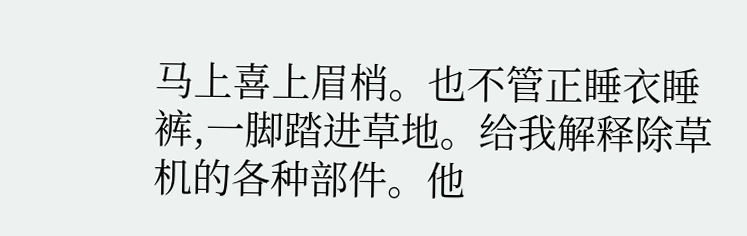马上喜上眉梢。也不管正睡衣睡裤,一脚踏进草地。给我解释除草机的各种部件。他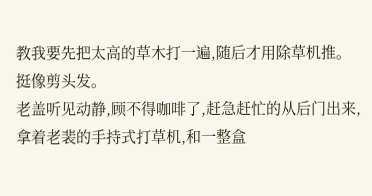教我要先把太高的草木打一遍,随后才用除草机推。
挺像剪头发。
老盖听见动静,顾不得咖啡了,赶急赶忙的从后门出来,拿着老裴的手持式打草机,和一整盒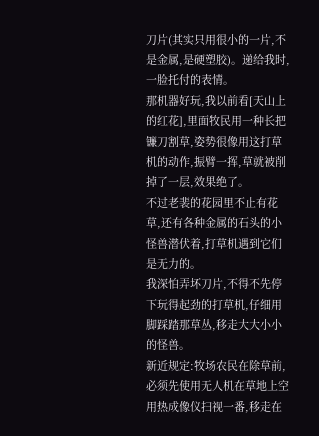刀片(其实只用很小的一片,不是金属,是硬塑胶)。递给我时,一脸托付的表情。
那机器好玩,我以前看[天山上的红花],里面牧民用一种长把镰刀割草,姿势很像用这打草机的动作,振臂一挥,草就被削掉了一层,效果绝了。
不过老裴的花园里不止有花草,还有各种金属的石头的小怪兽潜伏着,打草机遇到它们是无力的。
我深怕弄坏刀片,不得不先停下玩得起劲的打草机,仔细用脚踩踏那草丛,移走大大小小的怪兽。
新近规定:牧场农民在除草前,必须先使用无人机在草地上空用热成像仪扫视一番,移走在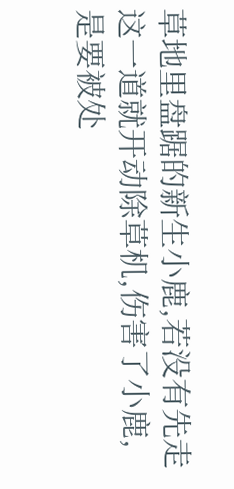草地里盘踞的新生小鹿,若没有先走这一道就开动除草机,伤害了小鹿,是要被处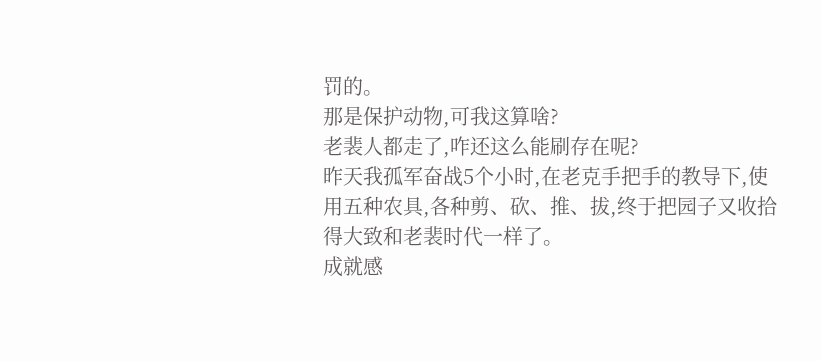罚的。
那是保护动物,可我这算啥?
老裴人都走了,咋还这么能刷存在呢?
昨天我孤军奋战5个小时,在老克手把手的教导下,使用五种农具,各种剪、砍、推、拔,终于把园子又收拾得大致和老裴时代一样了。
成就感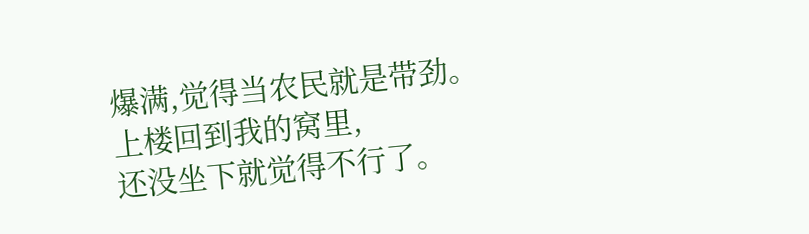爆满,觉得当农民就是带劲。
上楼回到我的窝里,
还没坐下就觉得不行了。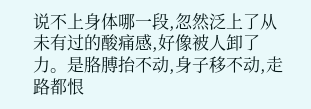说不上身体哪一段,忽然泛上了从未有过的酸痛感,好像被人卸了力。是胳膊抬不动,身子移不动,走路都恨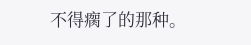不得瘸了的那种。